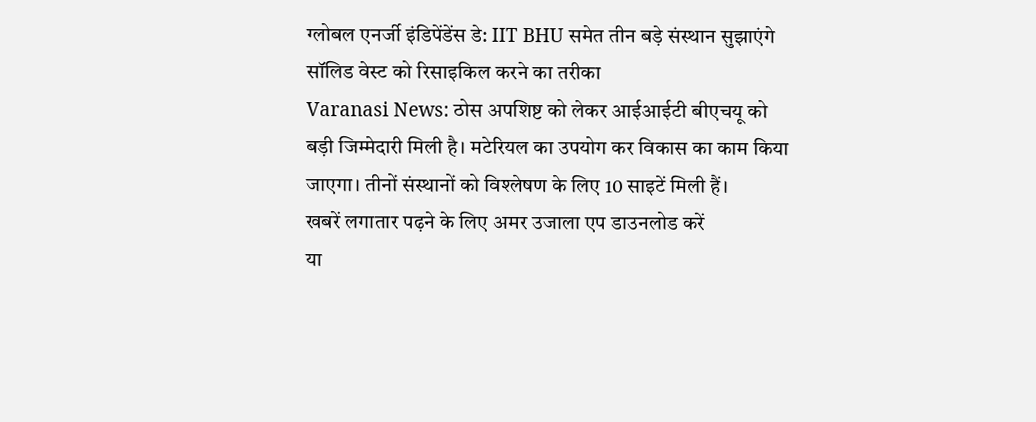ग्लोबल एनर्जी इंडिपेंडेंस डे: IIT BHU समेत तीन बड़े संस्थान सुझाएंगे सॉलिड वेस्ट को रिसाइकिल करने का तरीका
Varanasi News: ठोस अपशिष्ट को लेकर आईआईटी बीएचयू को बड़ी जिम्मेदारी मिली है। मटेरियल का उपयोग कर विकास का काम किया जाएगा। तीनों संस्थानों को विश्लेषण के लिए 10 साइटें मिली हैं।
खबरें लगातार पढ़ने के लिए अमर उजाला एप डाउनलोड करें
या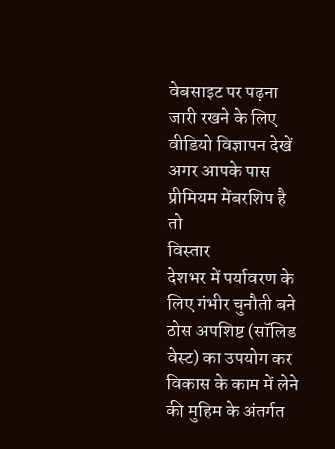वेबसाइट पर पढ़ना जारी रखने के लिए वीडियो विज्ञापन देखें
अगर आपके पास प्रीमियम मेंबरशिप है तो
विस्तार
देशभर में पर्यावरण के लिए गंभीर चुनौती बने ठोस अपशिष्ट (सॉलिड वेस्ट) का उपयोग कर विकास के काम में लेने की मुहिम के अंतर्गत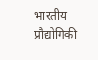भारतीय प्रौद्योगिकी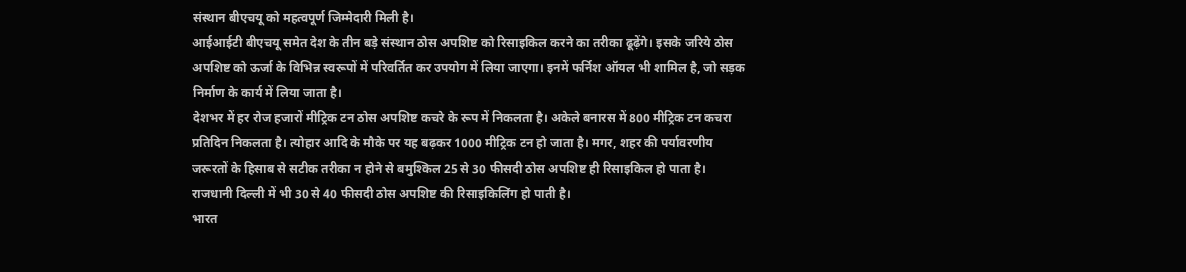संस्थान बीएचयू को महत्वपूर्ण जिम्मेदारी मिली है।
आईआईटी बीएचयू समेत देश के तीन बड़े संस्थान ठोस अपशिष्ट को रिसाइकिल करने का तरीका ढूढ़ेंगे। इसके जरिये ठोस अपशिष्ट को ऊर्जा के विभिन्न स्वरूपों में परिवर्तित कर उपयोग में लिया जाएगा। इनमें फर्निश ऑयल भी शामिल है, जो सड़क निर्माण के कार्य में लिया जाता है।
देशभर में हर रोज हजारों मीट्रिक टन ठोस अपशिष्ट कचरे के रूप में निकलता है। अकेले बनारस में 800 मीट्रिक टन कचरा प्रतिदिन निकलता है। त्योहार आदि के मौके पर यह बढ़कर 1000 मीट्रिक टन हो जाता है। मगर, शहर की पर्यावरणीय जरूरतों के हिसाब से सटीक तरीका न होने से बमुश्किल 25 से 30 फीसदी ठोस अपशिष्ट ही रिसाइकिल हो पाता है। राजधानी दिल्ली में भी 30 से 40 फीसदी ठोस अपशिष्ट की रिसाइकिलिंग हो पाती है।
भारत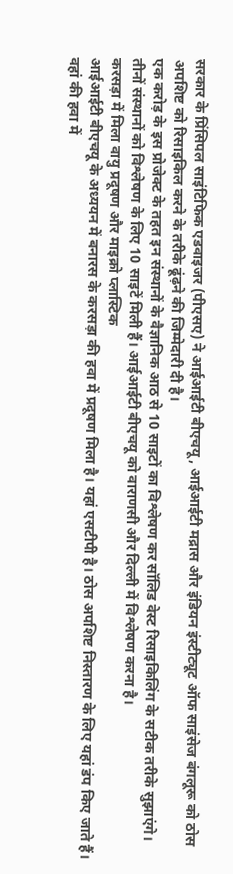सरकार के प्रिंसिपल साइंटिफिक एडवाइजर (पीएसए) ने आईआईटी बीएचयू, आईआईटी मद्रास और इंडियन इंस्टीट्यूट ऑफ साइंसेज बंगलूरू को ठोस अपशिष्ट को रिसाइकिल करने के तरीके ढूंढ़ने की जिम्मेदारी दी है।
एक करोड़ के इस प्रोजेक्ट के तहत इन संस्थानों के वैज्ञानिक आठ से 10 साइटों का विश्लेषण कर सॉलिड वेस्ट रिसाइकिलिंग के सटीक तरीके सुझाएंगे। तीनों संस्थानों को विश्लेषण के लिए 10 साइटें मिली हैं। आईआईटी बीएचयू को वाराणसी और दिल्ली में विश्लेषण करना है।
करसड़ा में मिला वायु प्रदूषण और माइक्रो प्लास्टिक
आईआईटी बीएचयू के अध्ययन में बनारस के करसड़ा की हवा में प्रदूषण मिला है। यहां एसटीपी है। ठोस अपशिष्ट निस्तारण के लिए यहां डंप किए जाते हैं। वहां की हवा में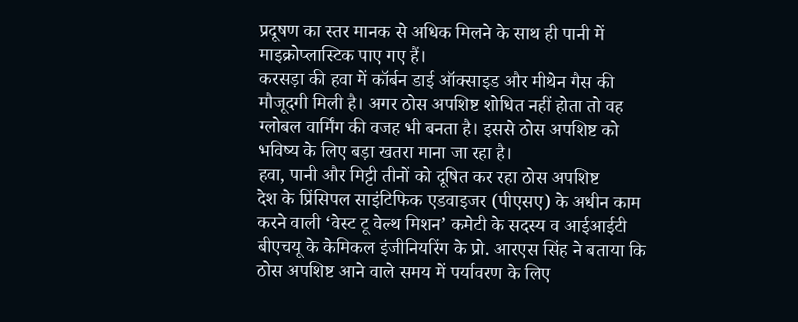प्रदूषण का स्तर मानक से अधिक मिलने के साथ ही पानी में माइक्रोप्लास्टिक पाए गए हैं।
करसड़ा की हवा में कॉर्बन डाई ऑक्साइड और मीथेन गैस की मौजूदगी मिली है। अगर ठोस अपशिष्ट शोधित नहीं होता तो वह ग्लोबल वार्मिंग की वजह भी बनता है। इससे ठोस अपशिष्ट को भविष्य के लिए बड़ा खतरा माना जा रहा है।
हवा, पानी और मिट्टी तीनों को दूषित कर रहा ठोस अपशिष्ट
देश के प्रिंसिपल साइंटिफिक एडवाइजर (पीएसए) के अधीन काम करने वाली ‘वेस्ट टू वेल्थ मिशन’ कमेटी के सदस्य व आईआईटी बीएचयू के केमिकल इंजीनियरिंग के प्रो. आरएस सिंह ने बताया कि ठोस अपशिष्ट आने वाले समय में पर्यावरण के लिए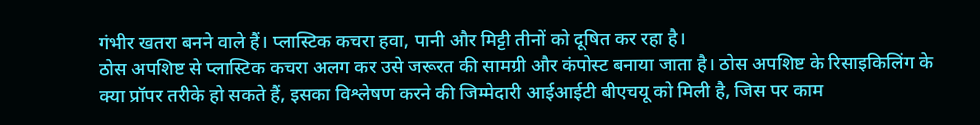गंभीर खतरा बनने वाले हैं। प्लास्टिक कचरा हवा, पानी और मिट्टी तीनों को दूषित कर रहा है।
ठोस अपशिष्ट से प्लास्टिक कचरा अलग कर उसे जरूरत की सामग्री और कंपोस्ट बनाया जाता है। ठोस अपशिष्ट के रिसाइकिलिंग के क्या प्रॉपर तरीके हो सकते हैं, इसका विश्लेषण करने की जिम्मेदारी आईआईटी बीएचयू को मिली है, जिस पर काम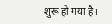शुरू हो गया है।